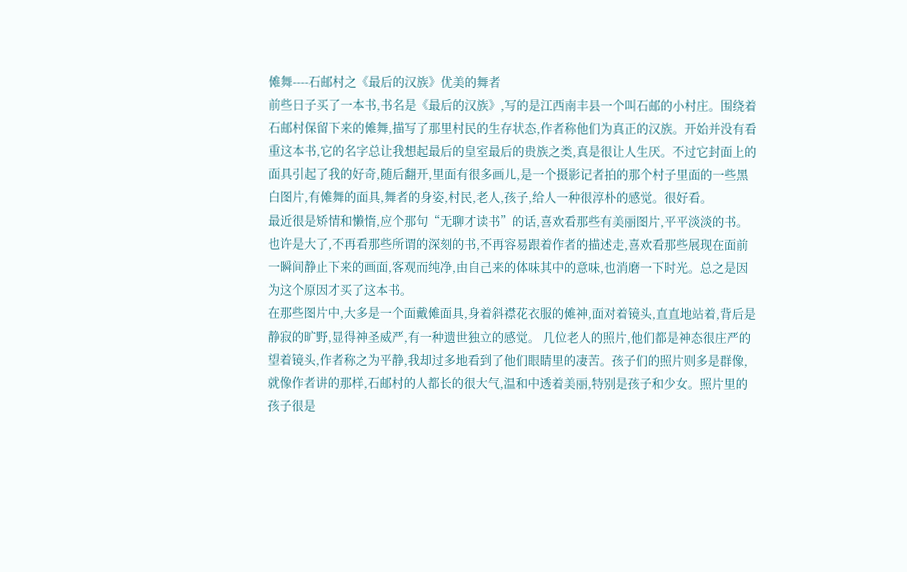傩舞----石邮村之《最后的汉族》优美的舞者
前些日子买了一本书,书名是《最后的汉族》,写的是江西南丰县一个叫石邮的小村庄。围绕着石邮村保留下来的傩舞,描写了那里村民的生存状态,作者称他们为真正的汉族。开始并没有看重这本书,它的名字总让我想起最后的皇室最后的贵族之类,真是很让人生厌。不过它封面上的面具引起了我的好奇,随后翻开,里面有很多画儿,是一个摄影记者拍的那个村子里面的一些黑白图片,有傩舞的面具,舞者的身姿,村民,老人,孩子,给人一种很淳朴的感觉。很好看。
最近很是矫情和懒惰,应个那句“无聊才读书”的话,喜欢看那些有美丽图片,平平淡淡的书。也许是大了,不再看那些所谓的深刻的书,不再容易跟着作者的描述走,喜欢看那些展现在面前一瞬间静止下来的画面,客观而纯净,由自己来的体味其中的意味,也消磨一下时光。总之是因为这个原因才买了这本书。
在那些图片中,大多是一个面戴傩面具,身着斜襟花衣服的傩神,面对着镜头,直直地站着,背后是静寂的旷野,显得神圣威严,有一种遗世独立的感觉。 几位老人的照片,他们都是神态很庄严的望着镜头,作者称之为平静,我却过多地看到了他们眼睛里的凄苦。孩子们的照片则多是群像,就像作者讲的那样,石邮村的人都长的很大气,温和中透着美丽,特别是孩子和少女。照片里的孩子很是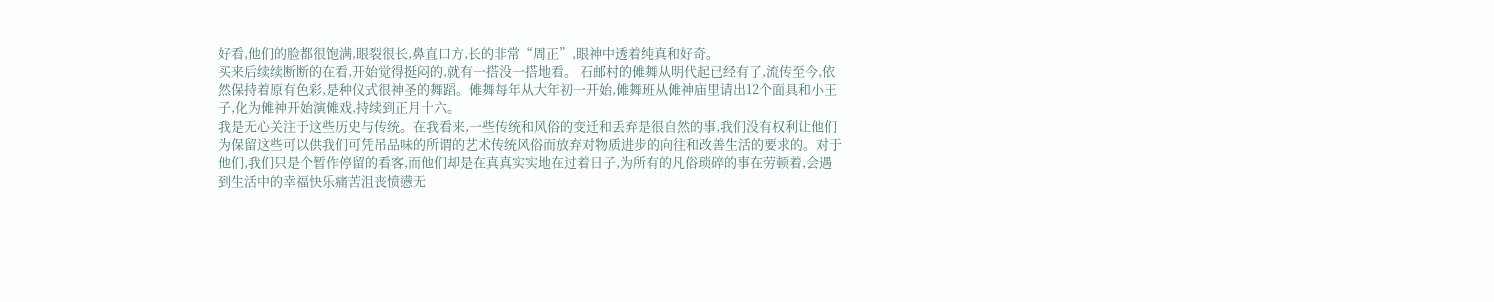好看,他们的脸都很饱满,眼裂很长,鼻直口方,长的非常“周正”,眼神中透着纯真和好奇。
买来后续续断断的在看,开始觉得挺闷的,就有一搭没一搭地看。 石邮村的傩舞从明代起已经有了,流传至今,依然保持着原有色彩,是种仪式很神圣的舞蹈。傩舞每年从大年初一开始,傩舞班从傩神庙里请出12个面具和小王子,化为傩神开始演傩戏,持续到正月十六。
我是无心关注于这些历史与传统。在我看来,一些传统和风俗的变迁和丢弃是很自然的事,我们没有权利让他们为保留这些可以供我们可凭吊品味的所谓的艺术传统风俗而放弃对物质进步的向往和改善生活的要求的。对于他们,我们只是个暂作停留的看客,而他们却是在真真实实地在过着日子,为所有的凡俗琐碎的事在劳顿着,会遇到生活中的幸福快乐痛苦沮丧愤懑无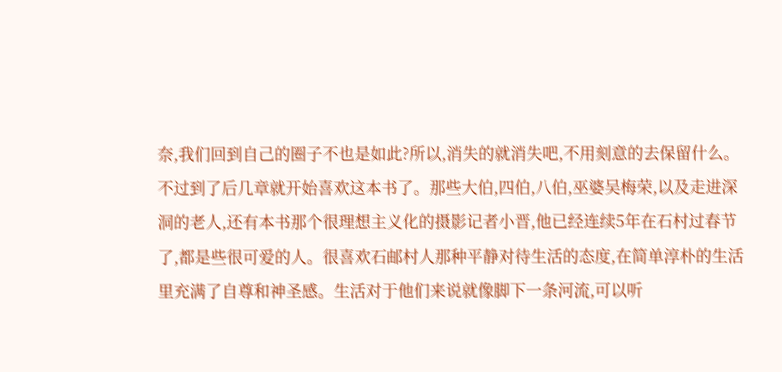奈,我们回到自己的圈子不也是如此?所以,消失的就消失吧,不用刻意的去保留什么。
不过到了后几章就开始喜欢这本书了。那些大伯,四伯,八伯,巫婆吴梅荣,以及走进深洞的老人,还有本书那个很理想主义化的摄影记者小晋,他已经连续5年在石村过春节了,都是些很可爱的人。很喜欢石邮村人那种平静对待生活的态度,在简单淳朴的生活里充满了自尊和神圣感。生活对于他们来说就像脚下一条河流,可以听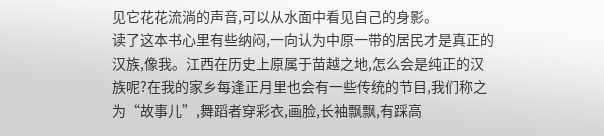见它花花流淌的声音,可以从水面中看见自己的身影。
读了这本书心里有些纳闷,一向认为中原一带的居民才是真正的汉族,像我。江西在历史上原属于苗越之地,怎么会是纯正的汉族呢?在我的家乡每逢正月里也会有一些传统的节目,我们称之为“故事儿”,舞蹈者穿彩衣,画脸,长袖飘飘,有踩高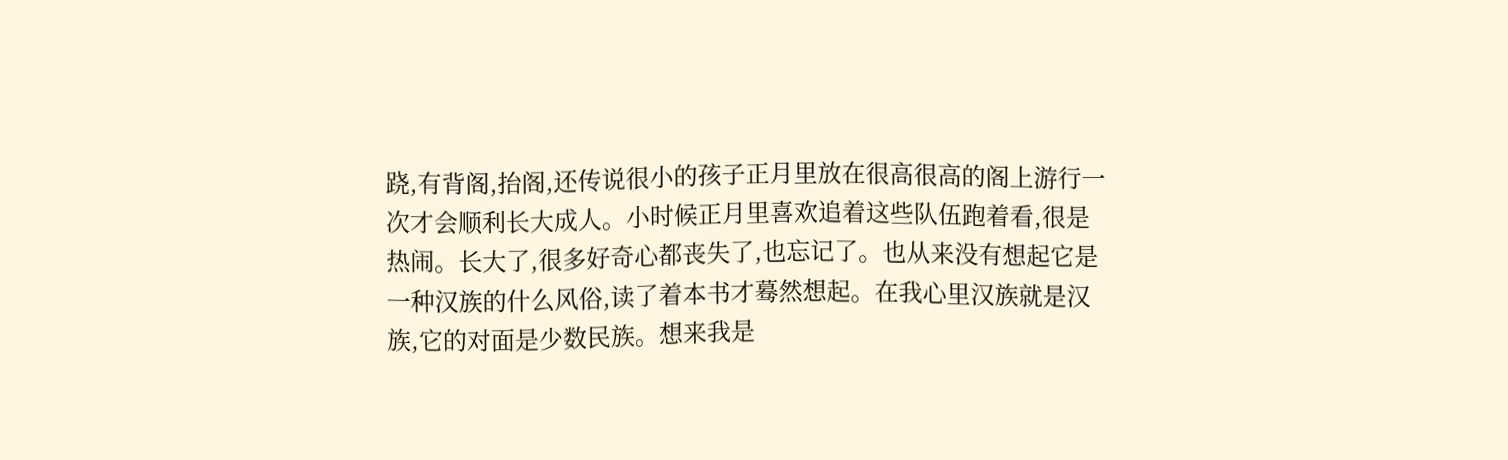跷,有背阁,抬阁,还传说很小的孩子正月里放在很高很高的阁上游行一次才会顺利长大成人。小时候正月里喜欢追着这些队伍跑着看,很是热闹。长大了,很多好奇心都丧失了,也忘记了。也从来没有想起它是一种汉族的什么风俗,读了着本书才蓦然想起。在我心里汉族就是汉族,它的对面是少数民族。想来我是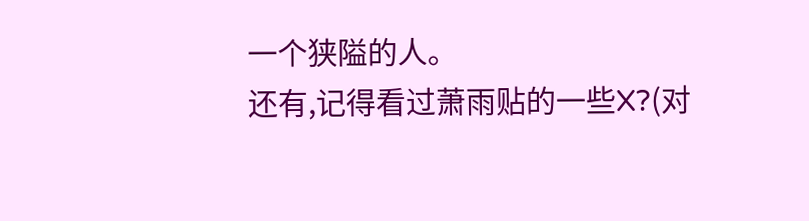一个狭隘的人。
还有,记得看过萧雨贴的一些X?(对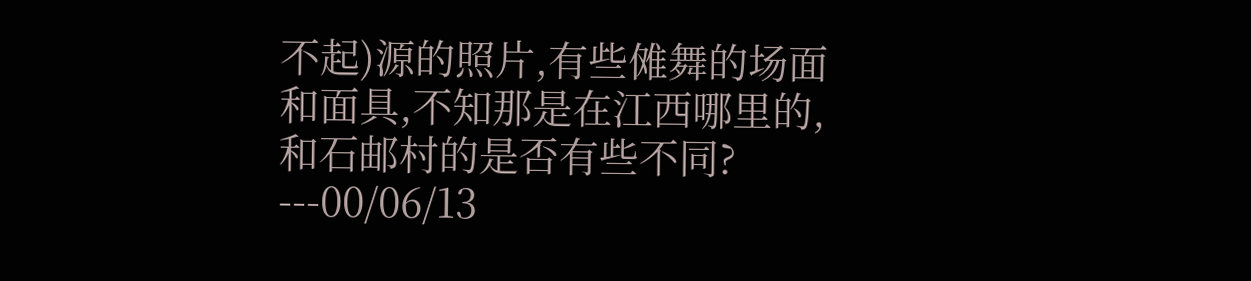不起)源的照片,有些傩舞的场面和面具,不知那是在江西哪里的,和石邮村的是否有些不同?
---00/06/13